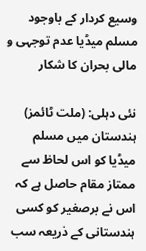وسیع کردار کے باوجود مسلم میڈیا عدم توجہی و مالی بحران کا شکار

نئی دہلی: (ملت ٹائمز) ہندستان میں مسلم میڈیا کو اس لحاظ سے ممتاز مقام حاصل ہے کہ اس نے برصغیر کو کسی ہندستانی کے ذریعہ سب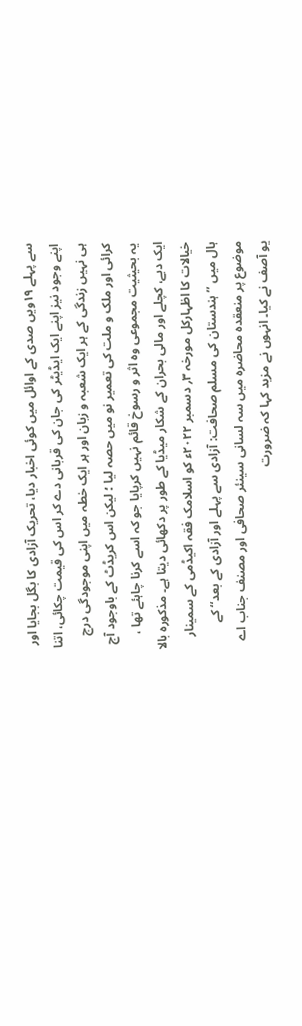سے پہلے ۱۹ویں صدی کے اوائل میں کوئی اخبار دیا، تحریک آزادی کا بگل بجایا اور اپنے وجود نیز اپنے ایک ایڈیٹر کی جان کی قربانی دے کر اس کی قیمت چکائی، اتنا ہی نہیں زندگی کے ہر ایک شعبہ و زبان اور ہر ایک خطہ میں اپنی موجودگی درج کرائی اور ملک و ملت کی تعمیر نو میں حصہ لیا ؛ لیکن اس کریڈٹ کے باوجود آج یہ بحیثیت مجموعی وہ اثر و رسوخ قائم نہیں کرپایا جو کہ اسے کرنا چاہئے تھا ، ایک دبے، کچلے اور مالی بحران کے شکار میڈیا کے طور پر دکھائی دیتا ہے۔ مذکورہ بالا خیالات کا اظہارکل مورخہ ۳؍ دسمبر ۲۰۲۲ء کو اسلامک فقہ اکیڈمی کے سمینار ہال میں ’’ہندستان کی مسلم صحافت: آزادی سے پہلے اور آزادی کے بعد‘‘ کے موضوع پر منعقدہ محاضرہ میں سہ لسانی سینئر صحافی اور مصنف جناب اے یو آصف نے کیا۔ انہوں نے مزید کہا کہ ضرورت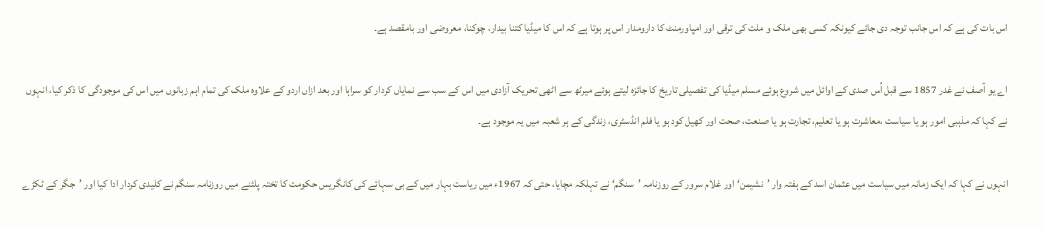اس بات کی ہے کہ اس جانب توجہ دی جائے کیونکہ کسی بھی ملک و ملت کی ترقی اور امپاورمنٹ کا دارومدار اس پر ہوتا ہے کہ اس کا میڈیا کتنا بیدار، چوکنا، معروضی اور بامقصد ہے۔

اے یو آصف نے غدر 1857 سے قبل اُس صدی کے اوائل میں شروع ہوئے مسلم میڈیا کی تفصیلی تاریخ کا جائزہ لیتے ہوئے میرٹھ سے اٹھی تحریک آزادی میں اس کے سب سے نمایاں کردار کو سراہا اور بعد ازاں اردو کے علاوہ ملک کی تمام اہم زبانوں میں اس کی موجودگی کا ذکر کیا، انہوں نے کہا کہ مذہبی امور ہو یا سیاست ،معاشرت ہو یا تعلیم، تجارت ہو یا صنعت، صحت اور کھیل کود ہو یا فلم انڈسٹری، زندگی کے ہر شعبہ میں یہ موجود ہے۔

انہوں نے کہا کہ ایک زمانہ میں سیاست میں عثمان اسد کے ہفتہ وار ’نشیمن‘ اور غلام سرور کے روزنامہ ’سنگم‘ نے تہلکہ مچایا، حتی کہ 1967ء میں ریاست بہار میں کے بی سہائے کی کانگریس حکومت کا تختہ پلٹنے میں روزنامہ سنگم نے کلیدی کردار ادا کیا اور ’جگر کے ٹکڑے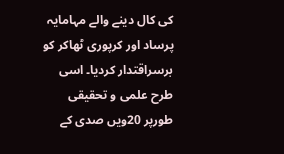کی کال دینے والے مہامایہ پرساد اور کرپوری ٹھاکر کو برسراقتدار کردیا۔ اسی طرح علمی و تحقیقی طورپر 20ویں صدی کے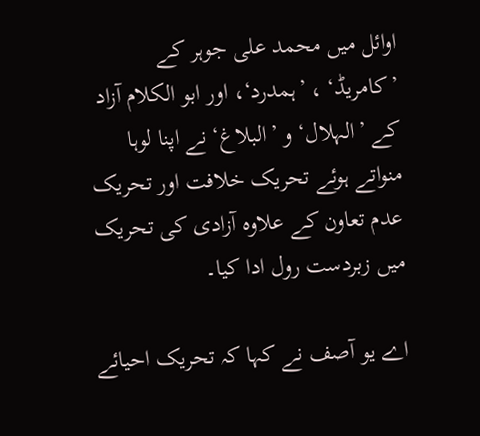اوائل میں محمد علی جوہر کے ’کامریڈ‘ ، ’ہمدرد‘، اور ابو الکلام آزاد کے ’الہلال‘ و ’البلاغ‘ نے اپنا لوہا منواتے ہوئے تحریک خلافت اور تحریک عدم تعاون کے علاوہ آزادی کی تحریک میں زبردست رول ادا کیا۔

اے یو آصف نے کہا کہ تحریک احیائے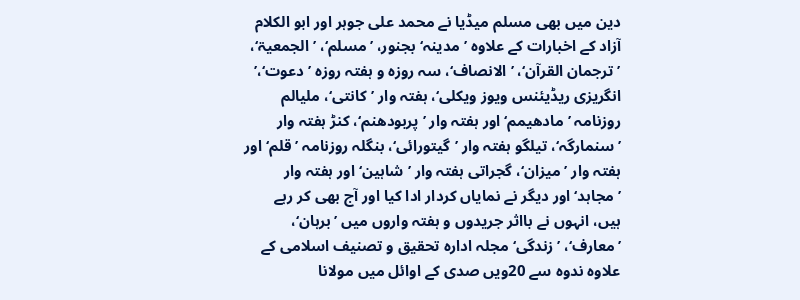دین میں بھی مسلم میڈیا نے محمد علی جوہر اور ابو الکلام آزاد کے اخبارات کے علاوہ ’مدینہ‘ بجنور، ’مسلم‘، ’الجمعیۃ‘، ’ترجمان القرآن‘، ’الانصاف‘، سہ روزہ و ہفتہ روزہ ’دعوت‘،’ انگریزی ریڈیئنس ویوز ویکلی‘، ہفتہ وار ’کانتی‘، ملیالم روزنامہ ’مادھیمم‘ اور ہفتہ وار ’پربودھنم‘، کنڑ ہفتہ وار ’سنمارگہ‘، تیلگو ہفتہ وار ’گیتورائی‘، بنگلہ روزنامہ ’قلم‘ اور ہفتہ وار ’میزان‘، گجراتی ہفتہ وار ’شاہین‘ اور ہفتہ وار ’مجاہد‘ اور دیگر نے نمایاں کردار ادا کیا اور آج بھی کر رہے ہیں، انہوں نے بااثر جریدوں و ہفتہ واروں میں ’برہان‘، ’معارف‘، ’زندگی‘ مجلہ ادارہ تحقیق و تصنیف اسلامی کے علاوہ ندوہ سے 20ویں صدی کے اوائل میں مولانا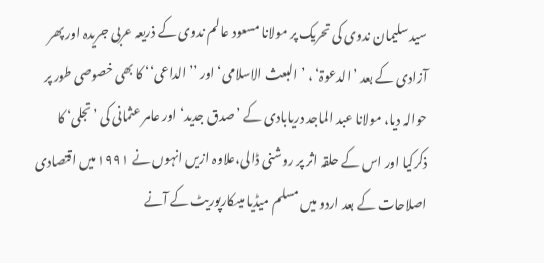سید سلیمان ندوی کی تحریک پر مولانا مسعود عالم ندوی کے ذریعہ عربی جریدہ اور پھر آزادی کے بعد ’الدعوۃ‘ ، ’البعث الاسلامی‘ اور ’’الداعی‘‘ کا بھی خصوصی طور پر حوالہ دیا، مولانا عبد الماجد دریابادی کے ’صدق جدید‘ اور عامر عثمانی کی ’تجلی‘ کا ذکرکیا اور اس کے حلقہ اثر پر روشنی ڈالی،علاوہ ازیں انہوں نے ۱۹۹۱ میں اقتصادی اصلاحات کے بعد اردو میں مسلم میڈیا میںکارپوریٹ کے آنے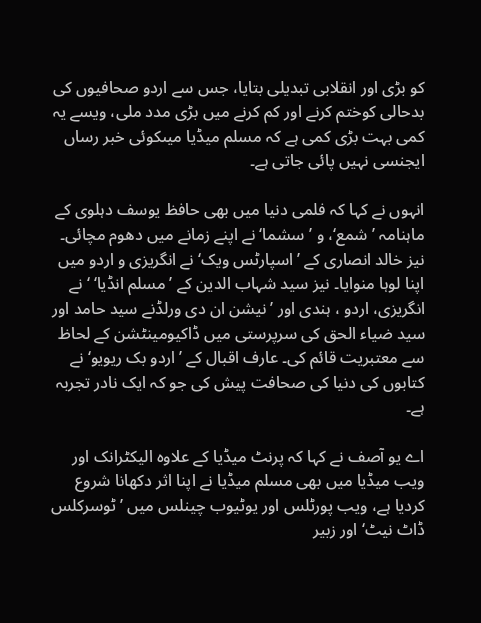کو بڑی اور انقلابی تبدیلی بتایا، جس سے اردو صحافیوں کی بدحالی کوختم کرنے اور کم کرنے میں بڑی مدد ملی، ویسے یہ کمی بہت بڑی کمی ہے کہ مسلم میڈیا میںکوئی خبر رساں ایجنسی نہیں پائی جاتی ہے۔

انہوں نے کہا کہ فلمی دنیا میں بھی حافظ یوسف دہلوی کے ماہنامہ ’شمع‘، و ’سشما‘ نے اپنے زمانے میں دھوم مچائی۔ نیز خالد انصاری کے ’اسپارٹس ویک‘ نے انگریزی و اردو میں اپنا لوہا منوایا۔ نیز سید شہاب الدین کے ’مسلم انڈیا‘ ‘ نے انگریزی، اردو ، ہندی اور ’نیشن ان دی ورلڈنے سید حامد اور سید ضیاء الحق کی سرپرستی میں ڈاکیومینٹشن کے لحاظ سے معتبریت قائم کی۔ عارف اقبال کے ’اردو بک ریویو‘ نے کتابوں کی دنیا کی صحافت پیش کی جو کہ ایک نادر تجربہ ہے۔

اے یو آصف نے کہا کہ پرنٹ میڈیا کے علاوہ الیکٹرانک اور ویب میڈیا میں بھی مسلم میڈیا نے اپنا اثر دکھانا شروع کردیا ہے، ویب پورٹلس اور یوٹیوب چینلس میں ’ٹوسرکلس ڈاٹ نیٹ‘ اور زبیر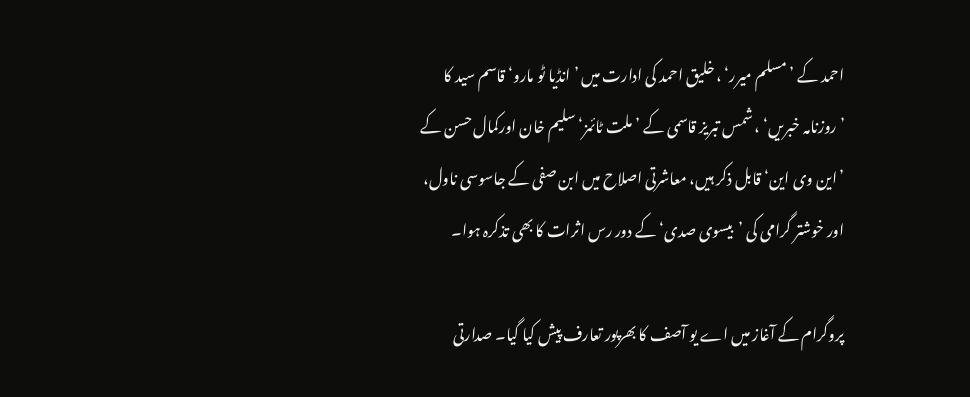احمد کے ’مسلم میرر‘ ، خلیق احمد کی ادارت میں ’انڈیا ٹو مارو‘ قاسم سید کا ’روزنامہ خبریں‘ ، شمس تبریز قاسمی کے ’ملت ٹائمز‘ سلیم خان اورکمال حسن کے ’این وی این‘ قابل ذکر ہیں، معاشرتی اصلاح میں ابن صفی کے جاسوسی ناول، اور خوشتر گرامی کی ’بیسوی صدی‘ کے دور رس اثرات کا بھی تذکرہ ہوا۔

پروگرام کے آغاز میں اے یو آصف کا بھرپور تعارف پیش کیا گیا۔ صدارتی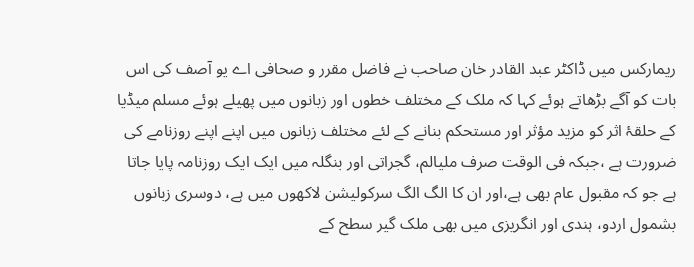ریمارکس میں ڈاکٹر عبد القادر خان صاحب نے فاضل مقرر و صحافی اے یو آصف کی اس بات کو آگے بڑھاتے ہوئے کہا کہ ملک کے مختلف خطوں اور زبانوں میں پھیلے ہوئے مسلم میڈیا کے حلقۂ اثر کو مزید مؤثر اور مستحکم بنانے کے لئے مختلف زبانوں میں اپنے اپنے روزنامے کی ضرورت ہے ،جبکہ فی الوقت صرف ملیالم، گجراتی اور بنگلہ میں ایک ایک روزنامہ پایا جاتا ہے جو کہ مقبول عام بھی ہے،اور ان کا الگ الگ سرکولیشن لاکھوں میں ہے، دوسری زبانوں بشمول اردو، ہندی اور انگریزی میں بھی ملک گیر سطح کے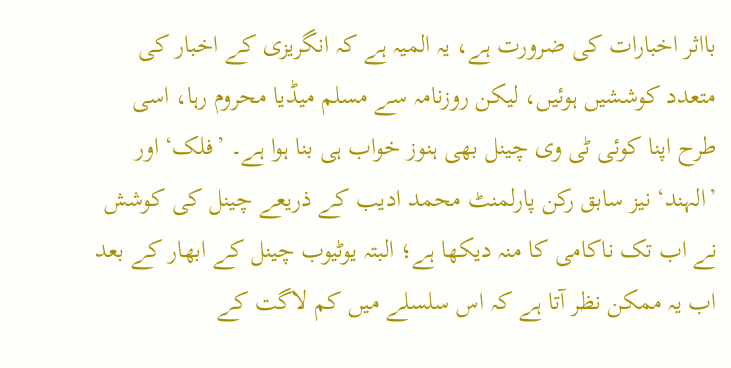بااثر اخبارات کی ضرورت ہے، یہ المیہ ہے کہ انگریزی کے اخبار کی متعدد کوششیں ہوئیں، لیکن روزنامہ سے مسلم میڈیا محروم رہا، اسی طرح اپنا کوئی ٹی وی چینل بھی ہنوز خواب ہی بنا ہوا ہے۔ ’فلک‘ اور ’الہند‘ نیز سابق رکن پارلمنٹ محمد ادیب کے ذریعے چینل کی کوشش نے اب تک ناکامی کا منہ دیکھا ہے؛ البتہ یوٹیوب چینل کے ابھار کے بعد اب یہ ممکن نظر آتا ہے کہ اس سلسلے میں کم لاگت کے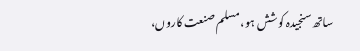ساتھ سنجیدہ کوشش ہو، مسلم صنعت کاروں،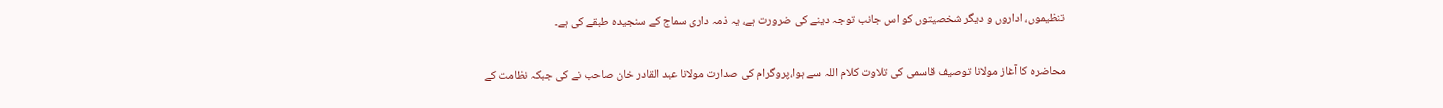تنظیموں، اداروں و دیگر شخصیتوں کو اس جانب توجہ دینے کی ضرورت ہے، یہ ذمہ داری سماج کے سنجیدہ طبقے کی ہے۔

محاضرہ کا آغاز مولانا توصیف قاسمی کی تلاوت کلام اللہ سے ہوا،پروگرام کی صدارت مولانا عبد القادر خان صاحب نے کی جبکہ نظامت کے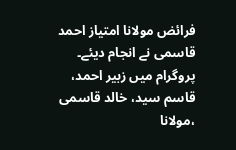فرائض مولانا امتیاز احمد قاسمی نے انجام دیئے۔ پروگرام میں زبیر احمد، قاسم سید، خالد قاسمی ،مولانا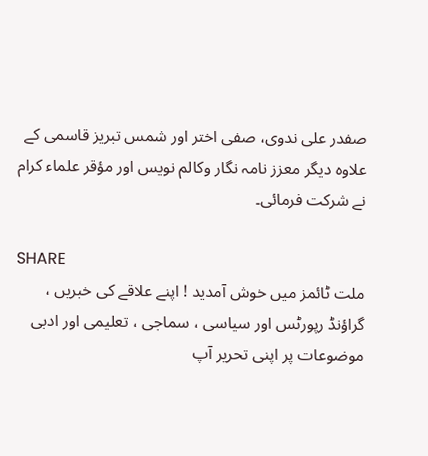صفدر علی ندوی، صفی اختر اور شمس تبریز قاسمی کے علاوہ دیگر معزز نامہ نگار وکالم نویس اور مؤقر علماء کرام نے شرکت فرمائی۔

SHARE
ملت ٹائمز میں خوش آمدید ! اپنے علاقے کی خبریں ، گراؤنڈ رپورٹس اور سیاسی ، سماجی ، تعلیمی اور ادبی موضوعات پر اپنی تحریر آپ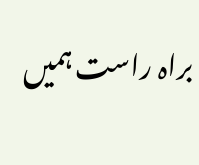براہ راست ہمیں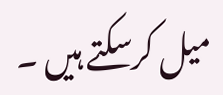میل کرسکتے ہیں ۔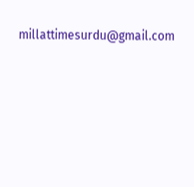millattimesurdu@gmail.com